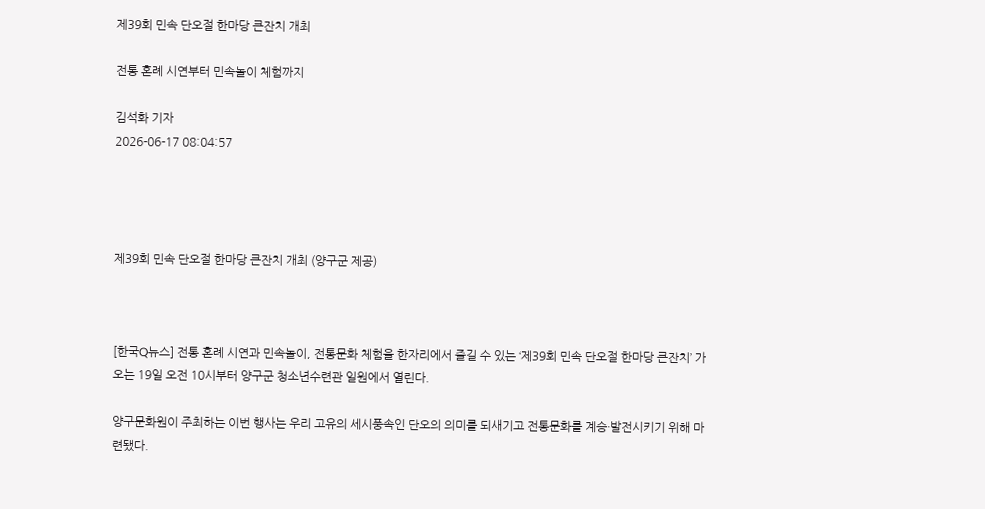제39회 민속 단오절 한마당 큰잔치 개최

전통 혼례 시연부터 민속놀이 체험까지

김석화 기자
2026-06-17 08:04:57




제39회 민속 단오절 한마당 큰잔치 개최 (양구군 제공)



[한국Q뉴스] 전통 혼례 시연과 민속놀이, 전통문화 체험을 한자리에서 즐길 수 있는 ‘제39회 민속 단오절 한마당 큰잔치’ 가 오는 19일 오전 10시부터 양구군 청소년수련관 일원에서 열린다.

양구문화원이 주최하는 이번 행사는 우리 고유의 세시풍속인 단오의 의미를 되새기고 전통문화를 계승·발전시키기 위해 마련됐다.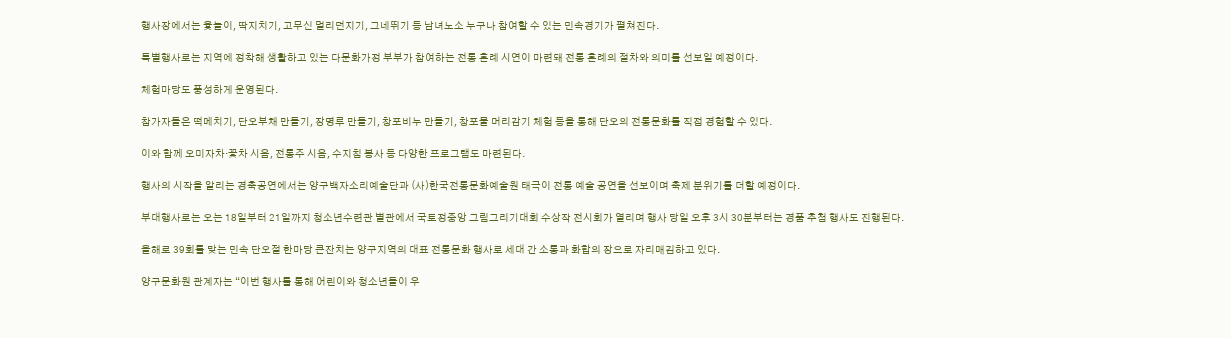행사장에서는 윷놀이, 딱지치기, 고무신 멀리던지기, 그네뛰기 등 남녀노소 누구나 참여할 수 있는 민속경기가 펼쳐진다.

특별행사로는 지역에 정착해 생활하고 있는 다문화가정 부부가 참여하는 전통 혼례 시연이 마련돼 전통 혼례의 절차와 의미를 선보일 예정이다.

체험마당도 풍성하게 운영된다.

참가자들은 떡메치기, 단오부채 만들기, 장명루 만들기, 창포비누 만들기, 창포물 머리감기 체험 등을 통해 단오의 전통문화를 직접 경험할 수 있다.

이와 함께 오미자차·꽃차 시음, 전통주 시음, 수지침 봉사 등 다양한 프로그램도 마련된다.

행사의 시작을 알리는 경축공연에서는 양구백자소리예술단과 (사)한국전통문화예술원 태극이 전통 예술 공연을 선보이며 축제 분위기를 더할 예정이다.

부대행사로는 오는 18일부터 21일까지 청소년수련관 별관에서 국토정중앙 그림그리기대회 수상작 전시회가 열리며 행사 당일 오후 3시 30분부터는 경품 추첨 행사도 진행된다.

올해로 39회를 맞는 민속 단오절 한마당 큰잔치는 양구지역의 대표 전통문화 행사로 세대 간 소통과 화합의 장으로 자리매김하고 있다.

양구문화원 관계자는 “이번 행사를 통해 어린이와 청소년들이 우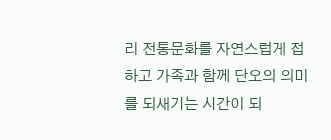리 전통문화를 자연스럽게 접하고 가족과 함께 단오의 의미를 되새기는 시간이 되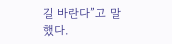길 바란다”고 말했다.